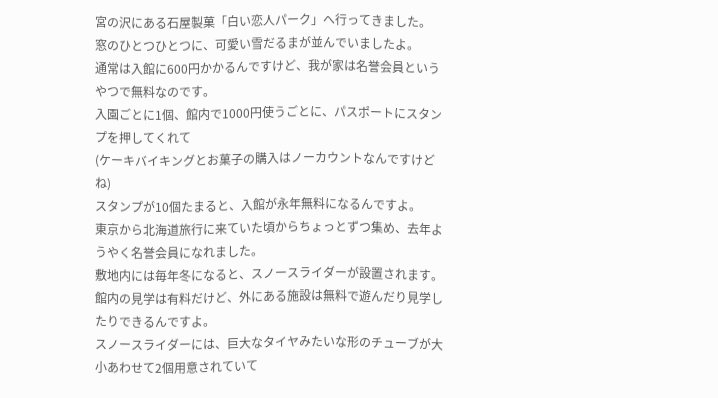宮の沢にある石屋製菓「白い恋人パーク」へ行ってきました。
窓のひとつひとつに、可愛い雪だるまが並んでいましたよ。
通常は入館に600円かかるんですけど、我が家は名誉会員というやつで無料なのです。
入園ごとに1個、館内で1000円使うごとに、パスポートにスタンプを押してくれて
(ケーキバイキングとお菓子の購入はノーカウントなんですけどね)
スタンプが10個たまると、入館が永年無料になるんですよ。
東京から北海道旅行に来ていた頃からちょっとずつ集め、去年ようやく名誉会員になれました。
敷地内には毎年冬になると、スノースライダーが設置されます。
館内の見学は有料だけど、外にある施設は無料で遊んだり見学したりできるんですよ。
スノースライダーには、巨大なタイヤみたいな形のチューブが大小あわせて2個用意されていて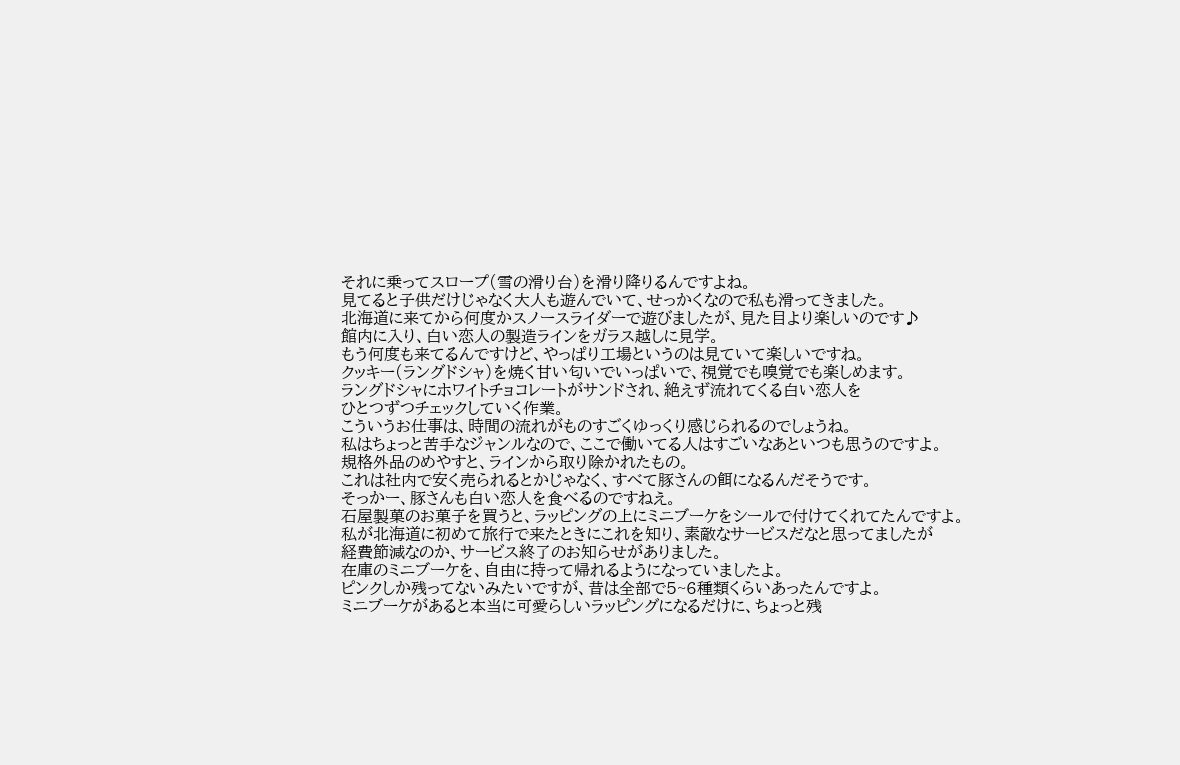それに乗ってスロープ(雪の滑り台)を滑り降りるんですよね。
見てると子供だけじゃなく大人も遊んでいて、せっかくなので私も滑ってきました。
北海道に来てから何度かスノースライダーで遊びましたが、見た目より楽しいのです♪
館内に入り、白い恋人の製造ラインをガラス越しに見学。
もう何度も来てるんですけど、やっぱり工場というのは見ていて楽しいですね。
クッキー(ラングドシャ)を焼く甘い匂いでいっぱいで、視覚でも嗅覚でも楽しめます。
ラングドシャにホワイトチョコレートがサンドされ、絶えず流れてくる白い恋人を
ひとつずつチェックしていく作業。
こういうお仕事は、時間の流れがものすごくゆっくり感じられるのでしょうね。
私はちょっと苦手なジャンルなので、ここで働いてる人はすごいなあといつも思うのですよ。
規格外品のめやすと、ラインから取り除かれたもの。
これは社内で安く売られるとかじゃなく、すべて豚さんの餌になるんだそうです。
そっかー、豚さんも白い恋人を食べるのですねえ。
石屋製菓のお菓子を買うと、ラッピングの上にミニブーケをシールで付けてくれてたんですよ。
私が北海道に初めて旅行で来たときにこれを知り、素敵なサービスだなと思ってましたが
経費節減なのか、サービス終了のお知らせがありました。
在庫のミニブーケを、自由に持って帰れるようになっていましたよ。
ピンクしか残ってないみたいですが、昔は全部で5~6種類くらいあったんですよ。
ミニブーケがあると本当に可愛らしいラッピングになるだけに、ちょっと残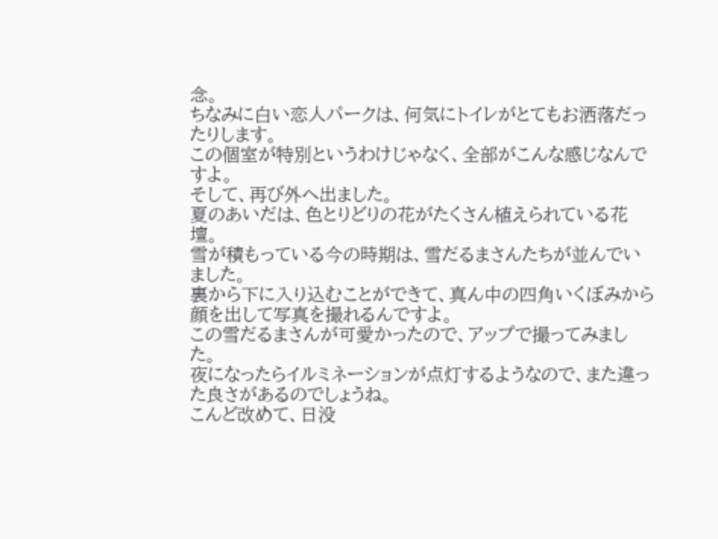念。
ちなみに白い恋人パークは、何気にトイレがとてもお洒落だったりします。
この個室が特別というわけじゃなく、全部がこんな感じなんですよ。
そして、再び外へ出ました。
夏のあいだは、色とりどりの花がたくさん植えられている花壇。
雪が積もっている今の時期は、雪だるまさんたちが並んでいました。
裏から下に入り込むことができて、真ん中の四角いくぼみから顔を出して写真を撮れるんですよ。
この雪だるまさんが可愛かったので、アップで撮ってみました。
夜になったらイルミネーションが点灯するようなので、また違った良さがあるのでしょうね。
こんど改めて、日没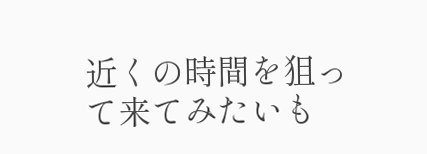近くの時間を狙って来てみたいも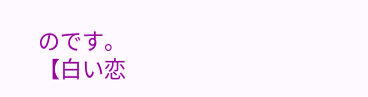のです。
【白い恋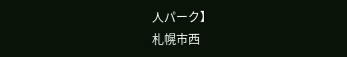人パーク】
札幌市西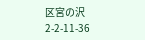区宮の沢2-2-11-36